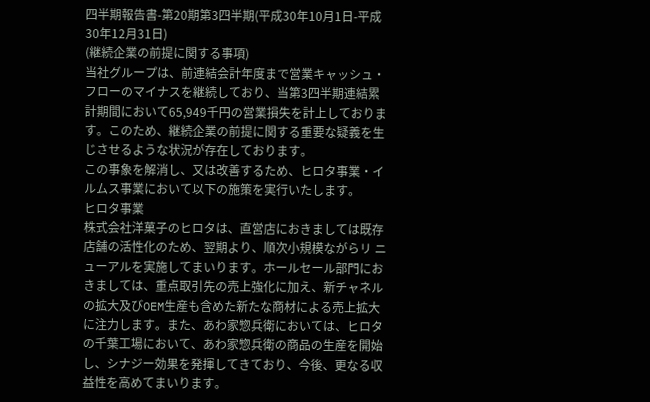四半期報告書-第20期第3四半期(平成30年10月1日-平成30年12月31日)
(継続企業の前提に関する事項)
当社グループは、前連結会計年度まで営業キャッシュ・フローのマイナスを継続しており、当第3四半期連結累計期間において65,949千円の営業損失を計上しております。このため、継続企業の前提に関する重要な疑義を生じさせるような状況が存在しております。
この事象を解消し、又は改善するため、ヒロタ事業・イルムス事業において以下の施策を実行いたします。
ヒロタ事業
株式会社洋菓子のヒロタは、直営店におきましては既存店舗の活性化のため、翌期より、順次小規模ながらリ ニューアルを実施してまいります。ホールセール部門におきましては、重点取引先の売上強化に加え、新チャネルの拡大及びOEM生産も含めた新たな商材による売上拡大に注力します。また、あわ家惣兵衛においては、ヒロタの千葉工場において、あわ家惣兵衛の商品の生産を開始し、シナジー効果を発揮してきており、今後、更なる収益性を高めてまいります。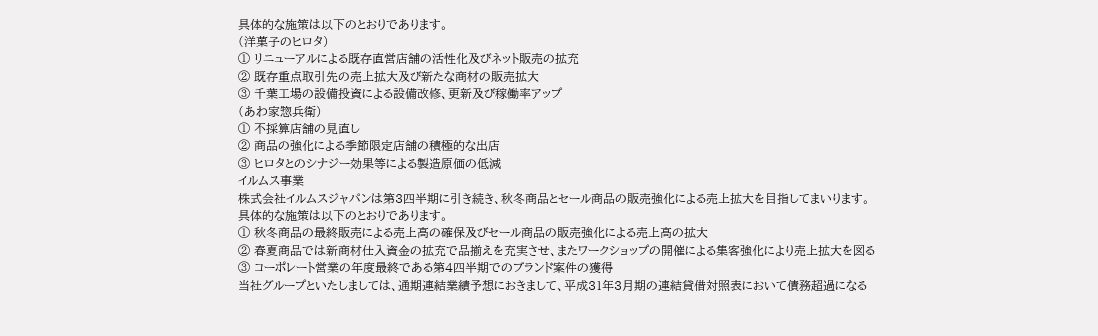具体的な施策は以下のとおりであります。
(洋菓子のヒロタ)
① リニューアルによる既存直営店舗の活性化及びネット販売の拡充
② 既存重点取引先の売上拡大及び新たな商材の販売拡大
③ 千葉工場の設備投資による設備改修、更新及び稼働率アップ
(あわ家惣兵衛)
① 不採算店舗の見直し
② 商品の強化による季節限定店舗の積極的な出店
③ ヒロタとのシナジー効果等による製造原価の低減
イルムス事業
株式会社イルムスジャパンは第3四半期に引き続き、秋冬商品とセール商品の販売強化による売上拡大を目指してまいります。
具体的な施策は以下のとおりであります。
① 秋冬商品の最終販売による売上高の確保及びセール商品の販売強化による売上高の拡大
② 春夏商品では新商材仕入資金の拡充で品揃えを充実させ、またワークショップの開催による集客強化により売上拡大を図る
③ コーポレート営業の年度最終である第4四半期でのブランド案件の獲得
当社グループといたしましては、通期連結業績予想におきまして、平成31年3月期の連結貸借対照表において債務超過になる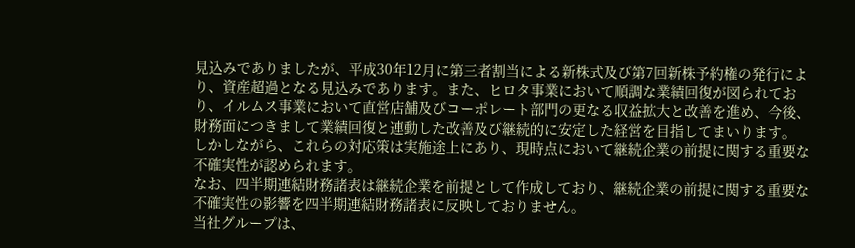見込みでありましたが、平成30年12月に第三者割当による新株式及び第7回新株予約権の発行により、資産超過となる見込みであります。また、ヒロタ事業において順調な業績回復が図られており、イルムス事業において直営店舗及びコーポレート部門の更なる収益拡大と改善を進め、今後、財務面につきまして業績回復と連動した改善及び継続的に安定した経営を目指してまいります。
しかしながら、これらの対応策は実施途上にあり、現時点において継続企業の前提に関する重要な不確実性が認められます。
なお、四半期連結財務諸表は継続企業を前提として作成しており、継続企業の前提に関する重要な不確実性の影響を四半期連結財務諸表に反映しておりません。
当社グループは、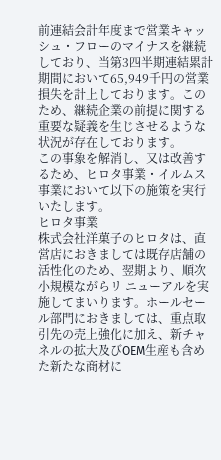前連結会計年度まで営業キャッシュ・フローのマイナスを継続しており、当第3四半期連結累計期間において65,949千円の営業損失を計上しております。このため、継続企業の前提に関する重要な疑義を生じさせるような状況が存在しております。
この事象を解消し、又は改善するため、ヒロタ事業・イルムス事業において以下の施策を実行いたします。
ヒロタ事業
株式会社洋菓子のヒロタは、直営店におきましては既存店舗の活性化のため、翌期より、順次小規模ながらリ ニューアルを実施してまいります。ホールセール部門におきましては、重点取引先の売上強化に加え、新チャネルの拡大及びOEM生産も含めた新たな商材に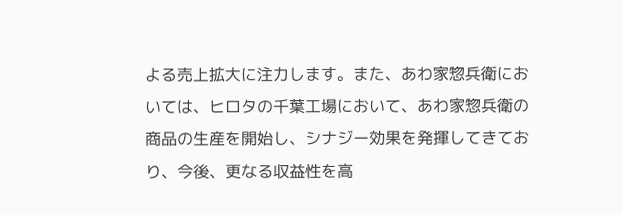よる売上拡大に注力します。また、あわ家惣兵衛においては、ヒロタの千葉工場において、あわ家惣兵衛の商品の生産を開始し、シナジー効果を発揮してきており、今後、更なる収益性を高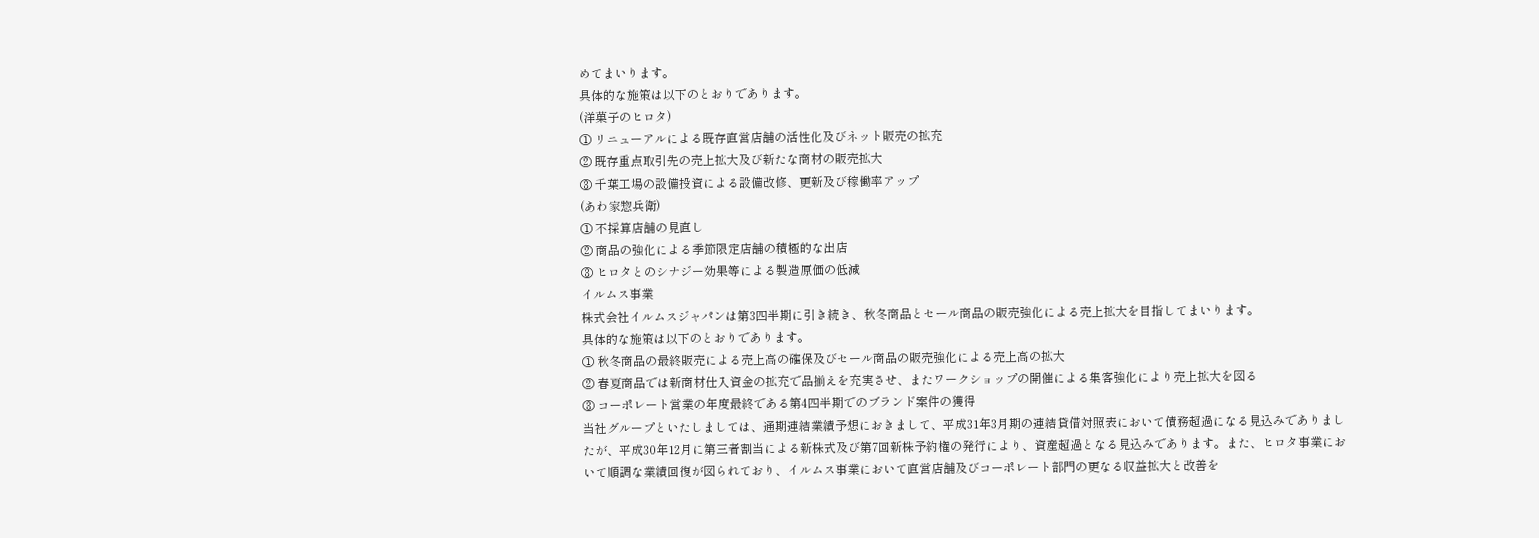めてまいります。
具体的な施策は以下のとおりであります。
(洋菓子のヒロタ)
① リニューアルによる既存直営店舗の活性化及びネット販売の拡充
② 既存重点取引先の売上拡大及び新たな商材の販売拡大
③ 千葉工場の設備投資による設備改修、更新及び稼働率アップ
(あわ家惣兵衛)
① 不採算店舗の見直し
② 商品の強化による季節限定店舗の積極的な出店
③ ヒロタとのシナジー効果等による製造原価の低減
イルムス事業
株式会社イルムスジャパンは第3四半期に引き続き、秋冬商品とセール商品の販売強化による売上拡大を目指してまいります。
具体的な施策は以下のとおりであります。
① 秋冬商品の最終販売による売上高の確保及びセール商品の販売強化による売上高の拡大
② 春夏商品では新商材仕入資金の拡充で品揃えを充実させ、またワークショップの開催による集客強化により売上拡大を図る
③ コーポレート営業の年度最終である第4四半期でのブランド案件の獲得
当社グループといたしましては、通期連結業績予想におきまして、平成31年3月期の連結貸借対照表において債務超過になる見込みでありましたが、平成30年12月に第三者割当による新株式及び第7回新株予約権の発行により、資産超過となる見込みであります。また、ヒロタ事業において順調な業績回復が図られており、イルムス事業において直営店舗及びコーポレート部門の更なる収益拡大と改善を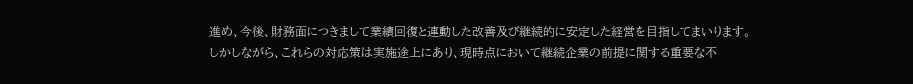進め、今後、財務面につきまして業績回復と連動した改善及び継続的に安定した経営を目指してまいります。
しかしながら、これらの対応策は実施途上にあり、現時点において継続企業の前提に関する重要な不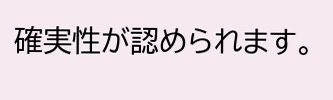確実性が認められます。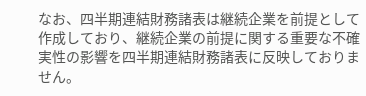なお、四半期連結財務諸表は継続企業を前提として作成しており、継続企業の前提に関する重要な不確実性の影響を四半期連結財務諸表に反映しておりません。